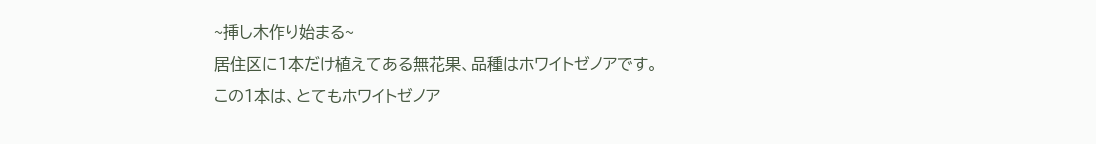~挿し木作り始まる~
居住区に1本だけ植えてある無花果、品種はホワイトゼノアです。
この1本は、とてもホワイトゼノア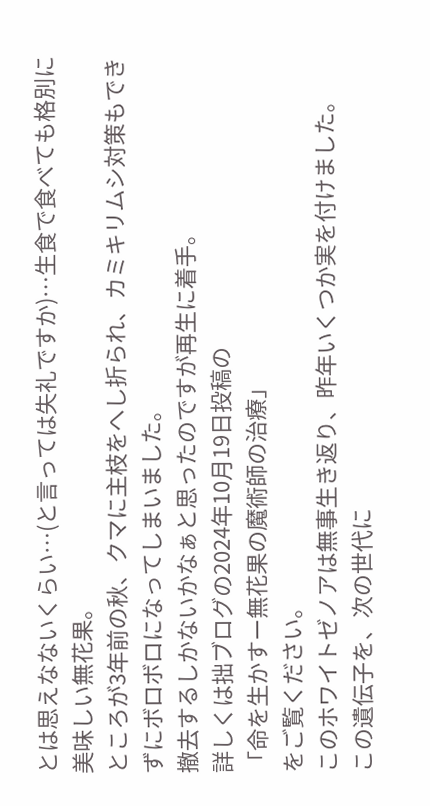とは思えなないくらい…(と言っては失礼ですか)…生食で食べても格別に美味しい無花果。
ところが3年前の秋、クマに主枝をへし折られ、カミキリムシ対策もできずにボロボロになってしまいました。
撤去するしかないかなぁと思ったのですが再生に着手。
詳しくは拙ブログの2024年10月19日投稿の
「命を生かすー無花果の魔術師の治療」
をご覧ください。
このホワイトゼノアは無事生き返り、昨年いくつか実を付けました。
この遺伝子を、次の世代に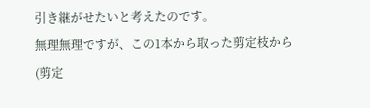引き継がせたいと考えたのです。
無理無理ですが、この1本から取った剪定枝から
(剪定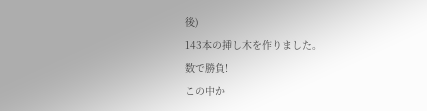後)
143本の挿し木を作りました。
数で勝負!
この中か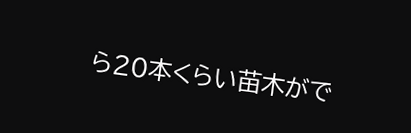ら20本くらい苗木がで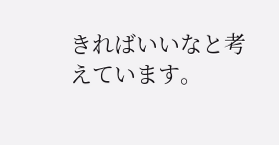きればいいなと考えています。